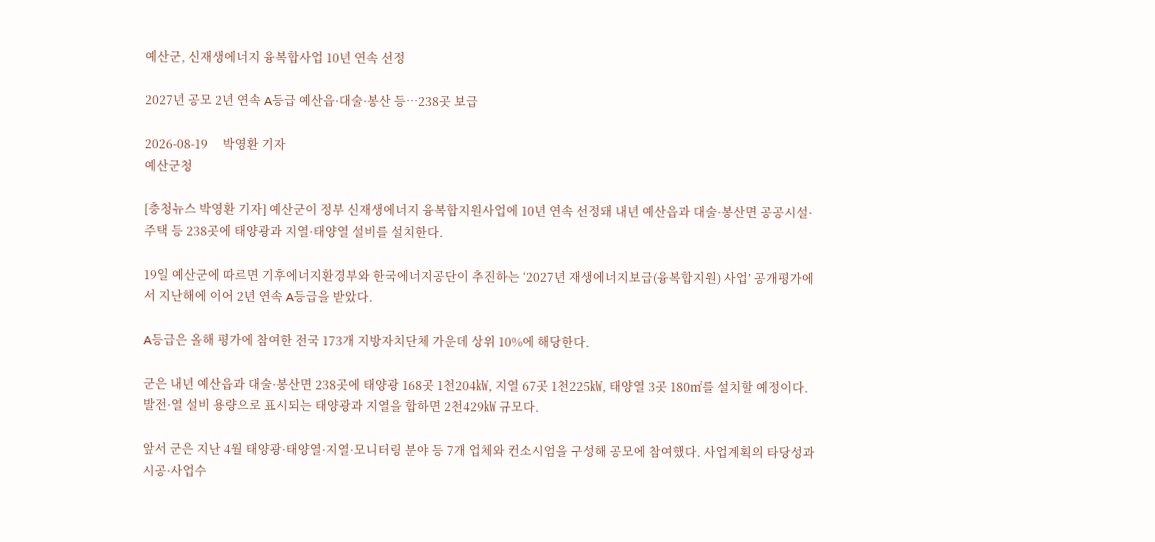예산군, 신재생에너지 융복합사업 10년 연속 선정

2027년 공모 2년 연속 A등급 예산읍·대술·봉산 등…238곳 보급

2026-08-19     박영환 기자
예산군청

[충청뉴스 박영환 기자] 예산군이 정부 신재생에너지 융복합지원사업에 10년 연속 선정돼 내년 예산읍과 대술·봉산면 공공시설·주택 등 238곳에 태양광과 지열·태양열 설비를 설치한다.

19일 예산군에 따르면 기후에너지환경부와 한국에너지공단이 추진하는 ‘2027년 재생에너지보급(융복합지원) 사업’ 공개평가에서 지난해에 이어 2년 연속 A등급을 받았다.

A등급은 올해 평가에 참여한 전국 173개 지방자치단체 가운데 상위 10%에 해당한다.

군은 내년 예산읍과 대술·봉산면 238곳에 태양광 168곳 1천204㎾, 지열 67곳 1천225㎾, 태양열 3곳 180㎡를 설치할 예정이다. 발전·열 설비 용량으로 표시되는 태양광과 지열을 합하면 2천429㎾ 규모다.

앞서 군은 지난 4월 태양광·태양열·지열·모니터링 분야 등 7개 업체와 컨소시엄을 구성해 공모에 참여했다. 사업계획의 타당성과 시공·사업수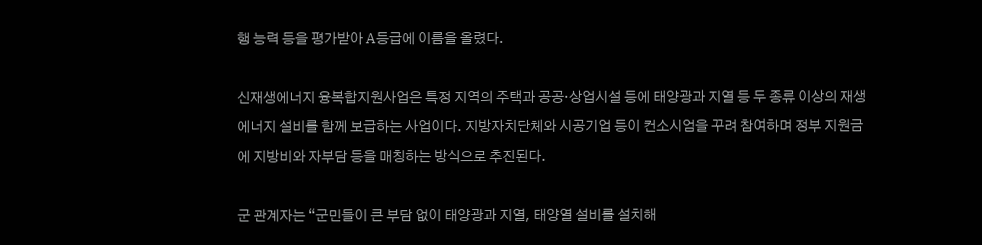행 능력 등을 평가받아 A등급에 이름을 올렸다.

신재생에너지 융복합지원사업은 특정 지역의 주택과 공공·상업시설 등에 태양광과 지열 등 두 종류 이상의 재생에너지 설비를 함께 보급하는 사업이다. 지방자치단체와 시공기업 등이 컨소시엄을 꾸려 참여하며 정부 지원금에 지방비와 자부담 등을 매칭하는 방식으로 추진된다.

군 관계자는 “군민들이 큰 부담 없이 태양광과 지열, 태양열 설비를 설치해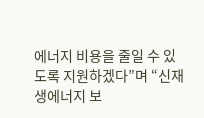에너지 비용을 줄일 수 있도록 지원하겠다”며 “신재생에너지 보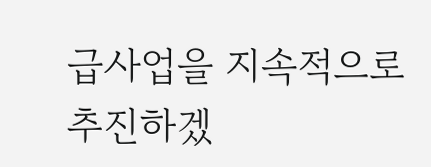급사업을 지속적으로 추진하겠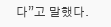다”고 말했다.